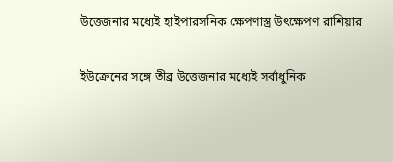উত্তেজনার মধ্যেই হাইপারসনিক ক্ষেপণাস্ত্র উৎক্ষেপণ রাশিয়ার

ইউক্রেনের সঙ্গে তীব্র উত্তেজনার মধ্যেই সর্বাধুনিক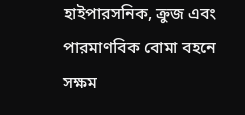হাইপারসনিক, ক্রুজ এবং পারমাণবিক বোমা বহনে সক্ষম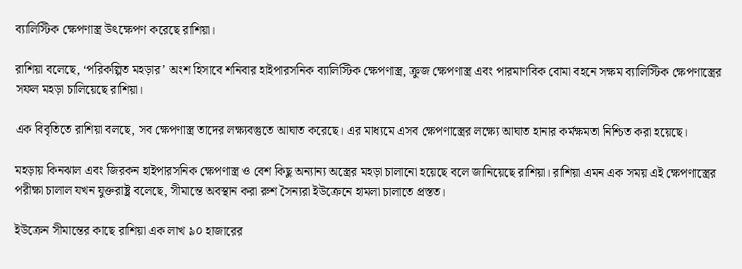ব্যালিস্টিক ক্ষেপণাস্ত্র উৎক্ষেপণ করেছে রাশিয়া।

রাশিয়া বলেছে, ‘পরিকল্পিত মহড়ার’ অংশ হিসাবে শনিবার হাইপারসনিক ব্যালিস্টিক ক্ষেপণাস্ত্র, ক্রুজ ক্ষেপণাস্ত্র এবং পারমাণবিক বোমা বহনে সক্ষম ব্যালিস্টিক ক্ষেপণাস্ত্রের সফল মহড়া চালিয়েছে রাশিয়া।

এক বিবৃতিতে রাশিয়া বলছে, সব ক্ষেপণাস্ত্র তাদের লক্ষ্যবস্তুতে আঘাত করেছে। এর মাধ্যমে এসব ক্ষেপণাস্ত্রের লক্ষ্যে আঘাত হানার কর্মক্ষমতা নিশ্চিত করা হয়েছে।

মহড়ায় কিনঝাল এবং জিরকন হাইপারসনিক ক্ষেপণাস্ত্র ও বেশ কিছু অন্যান্য অস্ত্রের মহড়া চালানো হয়েছে বলে জানিয়েছে রাশিয়া। রাশিয়া এমন এক সময় এই ক্ষেপণাস্ত্রের পরীক্ষা চালাল যখন যুক্তরাষ্ট্র বলেছে, সীমান্তে অবস্থান করা রুশ সৈন্যরা ইউক্রেনে হামলা চালাতে প্রস্তত।

ইউক্রেন সীমান্তের কাছে রাশিয়া এক লাখ ৯০ হাজারের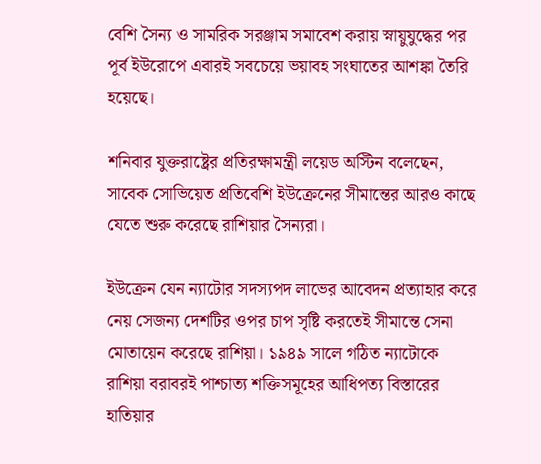বেশি সৈন্য ও সামরিক সরঞ্জাম সমাবেশ করায় স্নায়ুযুদ্ধের পর পূর্ব ইউরোপে এবারই সবচেয়ে ভয়াবহ সংঘাতের আশঙ্কা তৈরি হয়েছে।

শনিবার যুক্তরাষ্ট্রের প্রতিরক্ষামন্ত্রী লয়েড অস্টিন বলেছেন, সাবেক সোভিয়েত প্রতিবেশি ইউক্রেনের সীমান্তের আরও কাছে যেতে শুরু করেছে রাশিয়ার সৈন্যরা।

ইউক্রেন যেন ন্যাটোর সদস্যপদ লাভের আবেদন প্রত্যাহার করে নেয় সেজন্য দেশটির ওপর চাপ সৃষ্টি করতেই সীমান্তে সেনা মোতায়েন করেছে রাশিয়া। ১৯৪৯ সালে গঠিত ন্যাটোকে রাশিয়া বরাবরই পাশ্চাত্য শক্তিসমূহের আধিপত্য বিস্তারের হাতিয়ার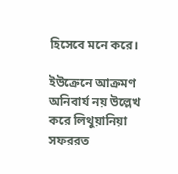হিসেবে মনে করে।

ইউক্রেনে আক্রমণ অনিবার্য নয় উল্লেখ করে লিথুয়ানিয়া সফররত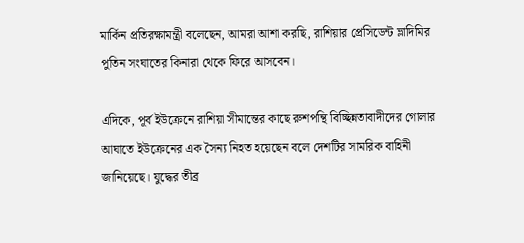মার্কিন প্রতিরক্ষামন্ত্রী বলেছেন, আমরা আশা করছি, রাশিয়ার প্রেসিডেন্ট ভ্লাদিমির পুতিন সংঘাতের কিনারা থেকে ফিরে আসবেন।

এদিকে, পূর্ব ইউক্রেনে রাশিয়া সীমান্তের কাছে রুশপন্থি বিচ্ছিন্নতাবাদীদের গোলার আঘাতে ইউক্রেনের এক সৈন্য নিহত হয়েছেন বলে দেশটির সামরিক বাহিনী জানিয়েছে। যুদ্ধের তীব্র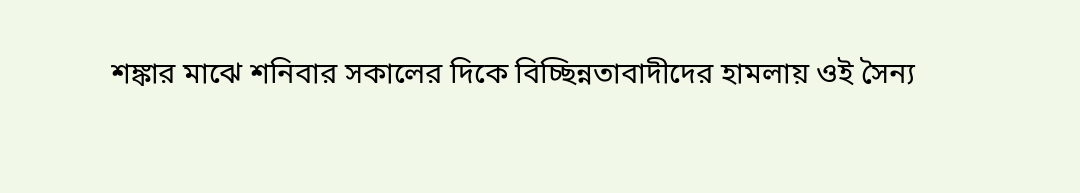শঙ্কার মাঝে শনিবার সকালের দিকে বিচ্ছিন্নতাবাদীদের হামলায় ওই সৈন্য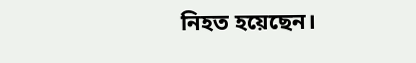নিহত হয়েছেন।